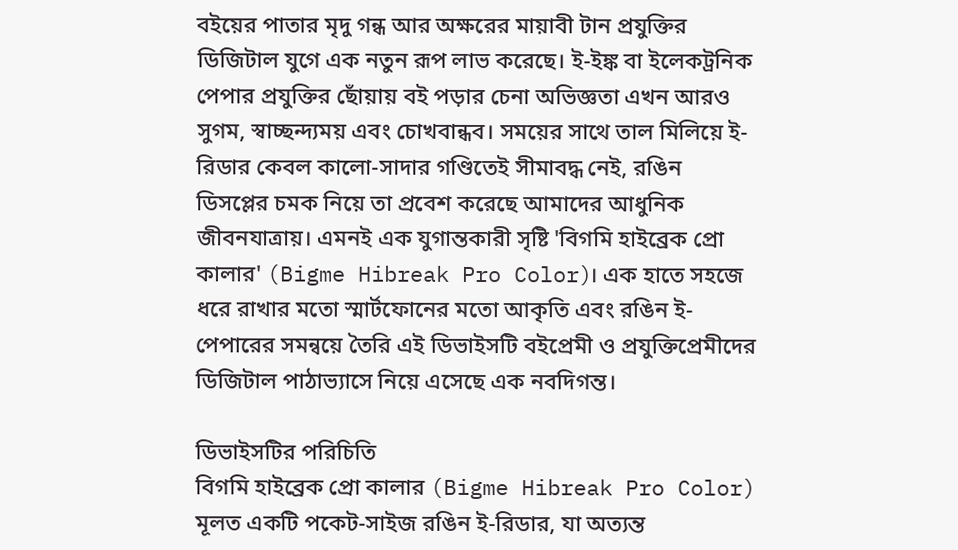বইয়ের পাতার মৃদু গন্ধ আর অক্ষরের মায়াবী টান প্রযুক্তির ডিজিটাল যুগে এক নতুন রূপ লাভ করেছে। ই-ইঙ্ক বা ইলেকট্রনিক পেপার প্রযুক্তির ছোঁয়ায় বই পড়ার চেনা অভিজ্ঞতা এখন আরও সুগম, স্বাচ্ছন্দ্যময় এবং চোখবান্ধব। সময়ের সাথে তাল মিলিয়ে ই-রিডার কেবল কালো-সাদার গণ্ডিতেই সীমাবদ্ধ নেই, রঙিন ডিসপ্লের চমক নিয়ে তা প্রবেশ করেছে আমাদের আধুনিক জীবনযাত্রায়। এমনই এক যুগান্তকারী সৃষ্টি 'বিগমি হাইব্রেক প্রো কালার' (Bigme Hibreak Pro Color)। এক হাতে সহজে ধরে রাখার মতো স্মার্টফোনের মতো আকৃতি এবং রঙিন ই-পেপারের সমন্বয়ে তৈরি এই ডিভাইসটি বইপ্রেমী ও প্রযুক্তিপ্রেমীদের ডিজিটাল পাঠাভ্যাসে নিয়ে এসেছে এক নবদিগন্ত।

ডিভাইসটির পরিচিতি
বিগমি হাইব্রেক প্রো কালার (Bigme Hibreak Pro Color) মূলত একটি পকেট-সাইজ রঙিন ই-রিডার, যা অত্যন্ত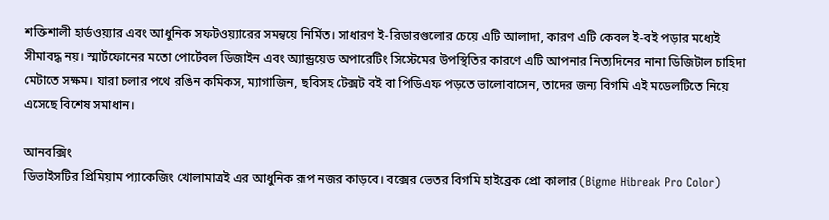শক্তিশালী হার্ডওয়্যার এবং আধুনিক সফটওয়্যারের সমন্বয়ে নির্মিত। সাধারণ ই-রিডারগুলোর চেয়ে এটি আলাদা, কারণ এটি কেবল ই-বই পড়ার মধ্যেই সীমাবদ্ধ নয়। স্মার্টফোনের মতো পোর্টেবল ডিজাইন এবং অ্যান্ড্রয়েড অপারেটিং সিস্টেমের উপস্থিতির কারণে এটি আপনার নিত্যদিনের নানা ডিজিটাল চাহিদা মেটাতে সক্ষম। যারা চলার পথে রঙিন কমিকস, ম্যাগাজিন, ছবিসহ টেক্সট বই বা পিডিএফ পড়তে ভালোবাসেন, তাদের জন্য বিগমি এই মডেলটিতে নিয়ে এসেছে বিশেষ সমাধান।

আনবক্সিং
ডিভাইসটির প্রিমিয়াম প্যাকেজিং খোলামাত্রই এর আধুনিক রূপ নজর কাড়বে। বক্সের ভেতর বিগমি হাইব্রেক প্রো কালার (Bigme Hibreak Pro Color)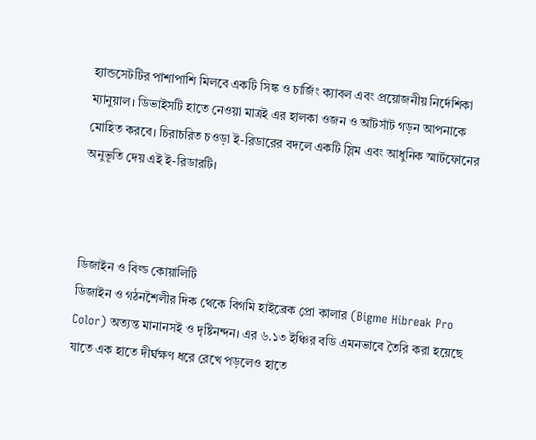হ্যান্ডসেটটির পাশাপাশি মিলবে একটি সিঙ্ক ও চার্জিং ক্যাবল এবং প্রয়োজনীয় নির্দেশিকা ম্যানুয়াল। ডিভাইসটি হাতে নেওয়া মাত্রই এর হালকা ওজন ও আঁটসাঁট গড়ন আপনাকে মোহিত করবে। চিরাচরিত চওড়া ই-রিডারের বদলে একটি স্লিম এবং আধুনিক স্মার্টফোনের অনুভূতি দেয় এই ই-রিডারটি।



ডিজাইন ও বিল্ড কোয়ালিটি
ডিজাইন ও গঠনশৈলীর দিক থেকে বিগমি হাইব্রেক প্রো কালার (Bigme Hibreak Pro Color) অত্যন্ত মানানসই ও দৃষ্টিনন্দন। এর ৬.১৩ ইঞ্চির বডি এমনভাবে তৈরি করা হয়েছে যাতে এক হাতে দীর্ঘক্ষণ ধরে রেখে পড়লেও হাতে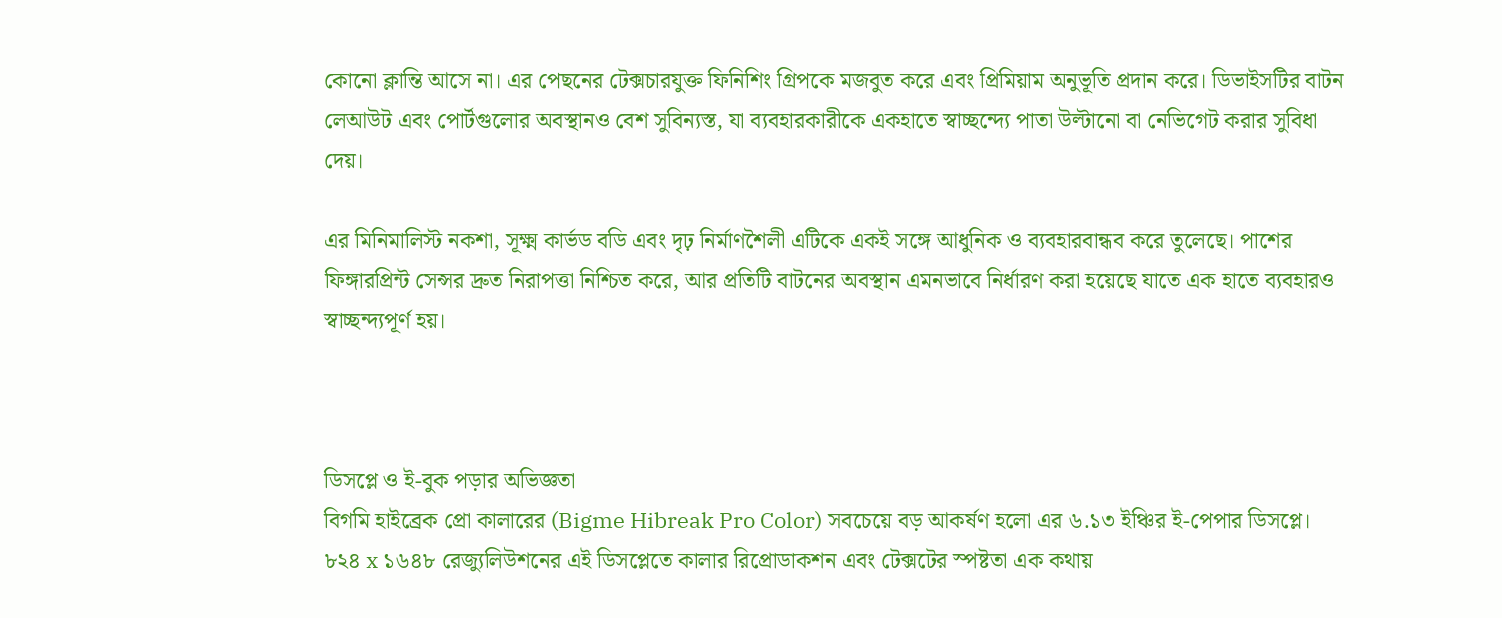কোনো ক্লান্তি আসে না। এর পেছনের টেক্সচারযুক্ত ফিনিশিং গ্রিপকে মজবুত করে এবং প্রিমিয়াম অনুভূতি প্রদান করে। ডিভাইসটির বাটন লেআউট এবং পোর্টগুলোর অবস্থানও বেশ সুবিন্যস্ত, যা ব্যবহারকারীকে একহাতে স্বাচ্ছন্দ্যে পাতা উল্টানো বা নেভিগেট করার সুবিধা দেয়।

এর মিনিমালিস্ট নকশা, সূক্ষ্ম কার্ভড বডি এবং দৃঢ় নির্মাণশৈলী এটিকে একই সঙ্গে আধুনিক ও ব্যবহারবান্ধব করে তুলেছে। পাশের ফিঙ্গারপ্রিন্ট সেন্সর দ্রুত নিরাপত্তা নিশ্চিত করে, আর প্রতিটি বাটনের অবস্থান এমনভাবে নির্ধারণ করা হয়েছে যাতে এক হাতে ব্যবহারও স্বাচ্ছন্দ্যপূর্ণ হয়।



ডিসপ্লে ও ই-বুক পড়ার অভিজ্ঞতা
বিগমি হাইব্রেক প্রো কালারের (Bigme Hibreak Pro Color) সবচেয়ে বড় আকর্ষণ হলো এর ৬.১৩ ইঞ্চির ই-পেপার ডিসপ্লে। ৮২৪ x ১৬৪৮ রেজ্যুলিউশনের এই ডিসপ্লেতে কালার রিপ্রোডাকশন এবং টেক্সটের স্পষ্টতা এক কথায়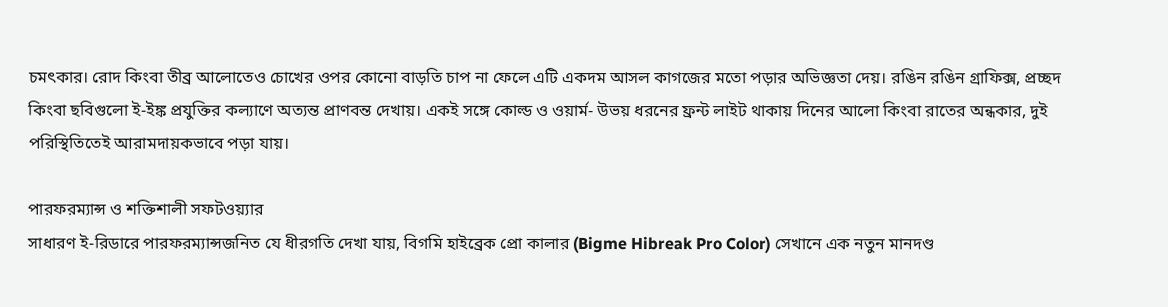চমৎকার। রোদ কিংবা তীব্র আলোতেও চোখের ওপর কোনো বাড়তি চাপ না ফেলে এটি একদম আসল কাগজের মতো পড়ার অভিজ্ঞতা দেয়। রঙিন রঙিন গ্রাফিক্স, প্রচ্ছদ কিংবা ছবিগুলো ই-ইঙ্ক প্রযুক্তির কল্যাণে অত্যন্ত প্রাণবন্ত দেখায়। একই সঙ্গে কোল্ড ও ওয়ার্ম- উভয় ধরনের ফ্রন্ট লাইট থাকায় দিনের আলো কিংবা রাতের অন্ধকার, দুই পরিস্থিতিতেই আরামদায়কভাবে পড়া যায়।

পারফরম্যান্স ও শক্তিশালী সফটওয়্যার
সাধারণ ই-রিডারে পারফরম্যান্সজনিত যে ধীরগতি দেখা যায়, বিগমি হাইব্রেক প্রো কালার (Bigme Hibreak Pro Color) সেখানে এক নতুন মানদণ্ড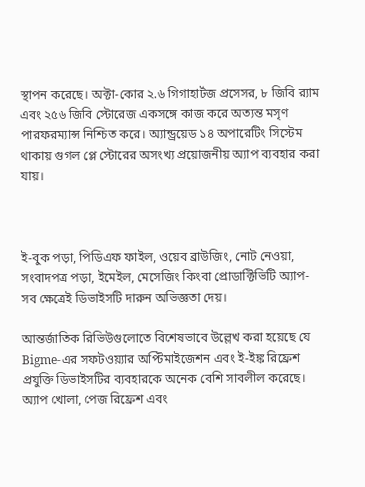স্থাপন করেছে। অক্টা-কোর ২.৬ গিগাহার্টজ প্রসেসর, ৮ জিবি র‍্যাম এবং ২৫৬ জিবি স্টোরেজ একসঙ্গে কাজ করে অত্যন্ত মসৃণ পারফরম্যান্স নিশ্চিত করে। অ্যান্ড্রয়েড ১৪ অপারেটিং সিস্টেম থাকায় গুগল প্লে স্টোরের অসংখ্য প্রয়োজনীয় অ্যাপ ব্যবহার করা যায়।



ই-বুক পড়া, পিডিএফ ফাইল, ওয়েব ব্রাউজিং, নোট নেওয়া, সংবাদপত্র পড়া, ইমেইল, মেসেজিং কিংবা প্রোডাক্টিভিটি অ্যাপ- সব ক্ষেত্রেই ডিভাইসটি দারুন অভিজ্ঞতা দেয়।

আন্তর্জাতিক রিভিউগুলোতে বিশেষভাবে উল্লেখ করা হয়েছে যে Bigme-এর সফটওয়্যার অপ্টিমাইজেশন এবং ই-ইঙ্ক রিফ্রেশ প্রযুক্তি ডিভাইসটির ব্যবহারকে অনেক বেশি সাবলীল করেছে। অ্যাপ খোলা, পেজ রিফ্রেশ এবং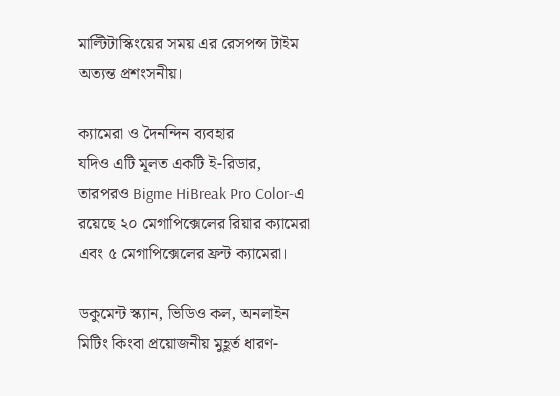মাল্টিটাস্কিংয়ের সময় এর রেসপন্স টাইম অত্যন্ত প্রশংসনীয়।

ক্যামেরা ও দৈনন্দিন ব্যবহার
যদিও এটি মূলত একটি ই-রিডার, তারপরও Bigme HiBreak Pro Color-এ রয়েছে ২০ মেগাপিক্সেলের রিয়ার ক্যামেরা এবং ৫ মেগাপিক্সেলের ফ্রন্ট ক্যামেরা।

ডকুমেন্ট স্ক্যান, ভিডিও কল, অনলাইন মিটিং কিংবা প্রয়োজনীয় মুহূর্ত ধারণ-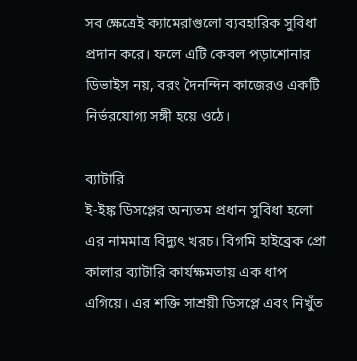সব ক্ষেত্রেই ক্যামেরাগুলো ব্যবহারিক সুবিধা প্রদান করে। ফলে এটি কেবল পড়াশোনার ডিভাইস নয়, বরং দৈনন্দিন কাজেরও একটি নির্ভরযোগ্য সঙ্গী হয়ে ওঠে।

ব্যাটারি
ই-ইঙ্ক ডিসপ্লের অন্যতম প্রধান সুবিধা হলো এর নামমাত্র বিদ্যুৎ খরচ। বিগমি হাইব্রেক প্রো কালার ব্যাটারি কার্যক্ষমতায় এক ধাপ এগিয়ে। এর শক্তি সাশ্রয়ী ডিসপ্লে এবং নিখুঁত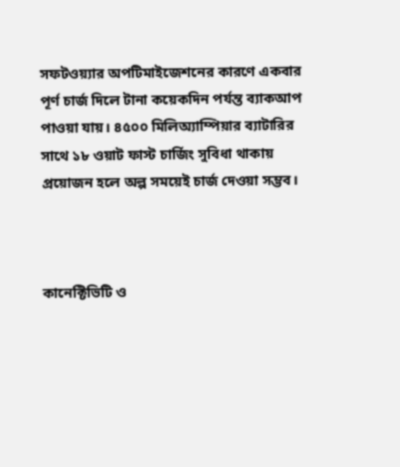সফটওয়্যার অপটিমাইজেশনের কারণে একবার পূর্ণ চার্জ দিলে টানা কয়েকদিন পর্যন্ত ব্যাকআপ পাওয়া যায়। ৪৫০০ মিলিঅ্যাম্পিয়ার ব্যাটারির সাথে ১৮ ওয়াট ফাস্ট চার্জিং সুবিধা থাকায় প্রয়োজন হলে অল্প সময়েই চার্জ দেওয়া সম্ভব।



কানেক্টিভিটি ও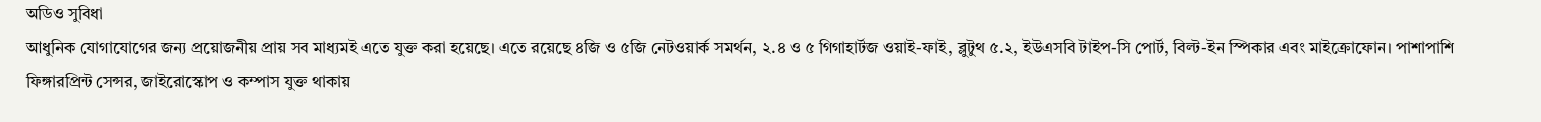অডিও সুবিধা
আধুনিক যোগাযোগের জন্য প্রয়োজনীয় প্রায় সব মাধ্যমই এতে যুক্ত করা হয়েছে। এতে রয়েছে ৪জি ও ৫জি নেটওয়ার্ক সমর্থন, ২.৪ ও ৫ গিগাহার্টজ ওয়াই-ফাই, ব্লুটুথ ৫.২, ইউএসবি টাইপ-সি পোর্ট, বিল্ট-ইন স্পিকার এবং মাইক্রোফোন। পাশাপাশি ফিঙ্গারপ্রিন্ট সেন্সর, জাইরোস্কোপ ও কম্পাস যুক্ত থাকায়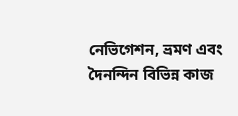নেভিগেশন, ভ্রমণ এবং দৈনন্দিন বিভিন্ন কাজ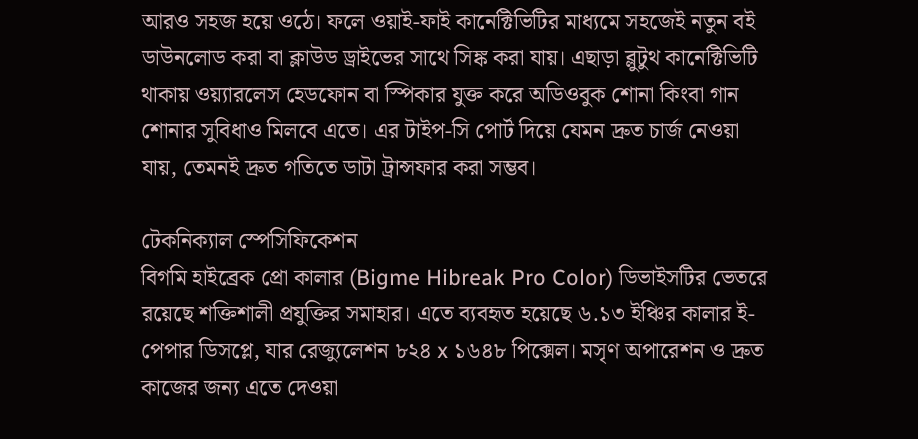আরও সহজ হয়ে ওঠে। ফলে ওয়াই-ফাই কানেক্টিভিটির মাধ্যমে সহজেই নতুন বই ডাউনলোড করা বা ক্লাউড ড্রাইভের সাথে সিঙ্ক করা যায়। এছাড়া ব্লুটুথ কানেক্টিভিটি থাকায় ওয়্যারলেস হেডফোন বা স্পিকার যুক্ত করে অডিওবুক শোনা কিংবা গান শোনার সুবিধাও মিলবে এতে। এর টাইপ-সি পোর্ট দিয়ে যেমন দ্রুত চার্জ নেওয়া যায়, তেমনই দ্রুত গতিতে ডাটা ট্রান্সফার করা সম্ভব।

টেকনিক্যাল স্পেসিফিকেশন
বিগমি হাইব্রেক প্রো কালার (Bigme Hibreak Pro Color) ডিভাইসটির ভেতরে রয়েছে শক্তিশালী প্রযুক্তির সমাহার। এতে ব্যবহৃত হয়েছে ৬.১৩ ইঞ্চির কালার ই-পেপার ডিসপ্লে, যার রেজ্যুলেশন ৮২৪ x ১৬৪৮ পিক্সেল। মসৃণ অপারেশন ও দ্রুত কাজের জন্য এতে দেওয়া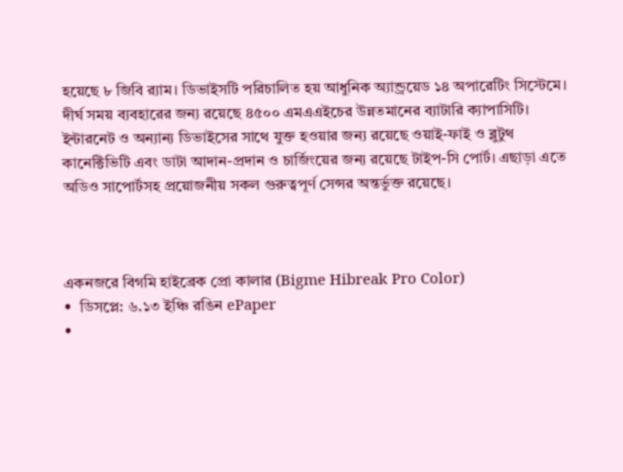হয়েছে ৮ জিবি র‍্যাম। ডিভাইসটি পরিচালিত হয় আধুনিক অ্যান্ড্রয়েড ১৪ অপারেটিং সিস্টেমে। দীর্ঘ সময় ব্যবহারের জন্য রয়েছে ৪৫০০ এমএএইচের উন্নতমানের ব্যাটারি ক্যাপাসিটি। ইন্টারনেট ও অন্যান্য ডিভাইসের সাথে যুক্ত হওয়ার জন্য রয়েছে ওয়াই-ফাই ও ব্লুটুথ কানেক্টিভিটি এবং ডাটা আদান-প্রদান ও চার্জিংয়ের জন্য রয়েছে টাইপ-সি পোর্ট। এছাড়া এতে অডিও সাপোর্টসহ প্রয়োজনীয় সকল গুরুত্বপূর্ণ সেন্সর অন্তর্ভুক্ত রয়েছে।



একনজরে বিগমি হাইব্রেক প্রো কালার (Bigme Hibreak Pro Color)
•  ডিসপ্লে: ৬.১৩ ইঞ্চি রঙিন ePaper
•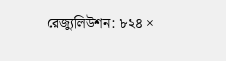রেজ্যুলিউশন: ৮২৪ ×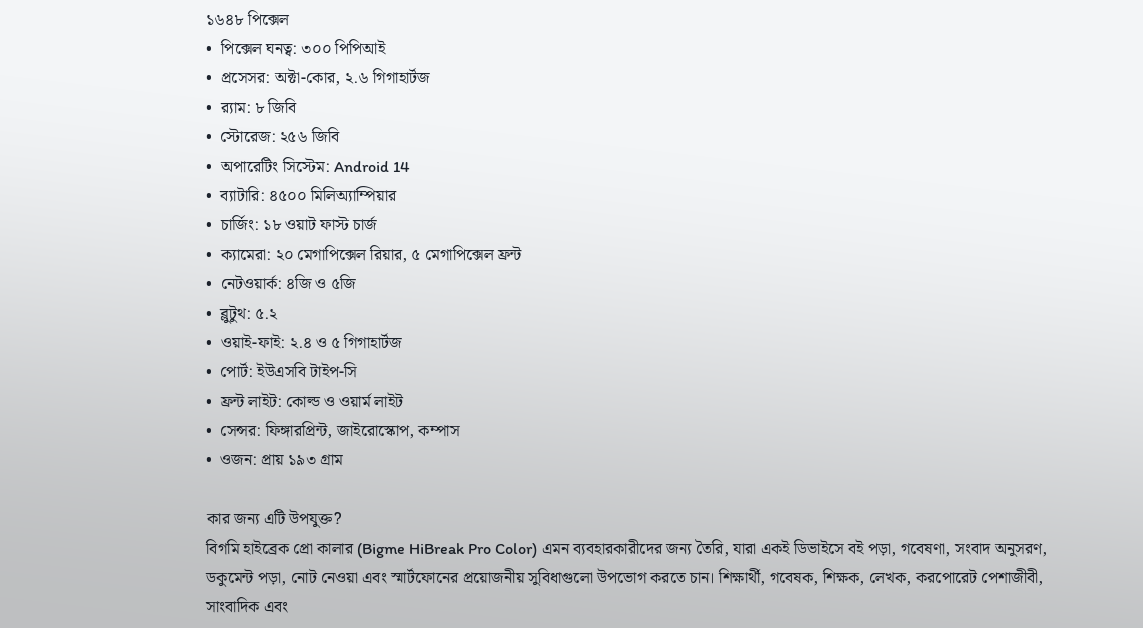১৬৪৮ পিক্সেল
•  পিক্সেল ঘনত্ব: ৩০০ পিপিআই
•  প্রসেসর: অক্টা-কোর, ২.৬ গিগাহার্টজ
•  র‍্যাম: ৮ জিবি
•  স্টোরেজ: ২৫৬ জিবি
•  অপারেটিং সিস্টেম: Android 14
•  ব্যাটারি: ৪৫০০ মিলিঅ্যাম্পিয়ার
•  চার্জিং: ১৮ ওয়াট ফাস্ট চার্জ
•  ক্যামেরা: ২০ মেগাপিক্সেল রিয়ার, ৫ মেগাপিক্সেল ফ্রন্ট
•  নেটওয়ার্ক: ৪জি ও ৫জি
•  ব্লুটুথ: ৫.২
•  ওয়াই-ফাই: ২.৪ ও ৫ গিগাহার্টজ
•  পোর্ট: ইউএসবি টাইপ-সি
•  ফ্রন্ট লাইট: কোল্ড ও ওয়ার্ম লাইট
•  সেন্সর: ফিঙ্গারপ্রিন্ট, জাইরোস্কোপ, কম্পাস
•  ওজন: প্রায় ১৯৩ গ্রাম

কার জন্য এটি উপযুক্ত?
বিগমি হাইব্রেক প্রো কালার (Bigme HiBreak Pro Color) এমন ব্যবহারকারীদের জন্য তৈরি, যারা একই ডিভাইসে বই পড়া, গবেষণা, সংবাদ অনুসরণ, ডকুমেন্ট পড়া, নোট নেওয়া এবং স্মার্টফোনের প্রয়োজনীয় সুবিধাগুলো উপভোগ করতে চান। শিক্ষার্থী, গবেষক, শিক্ষক, লেখক, করপোরেট পেশাজীবী, সাংবাদিক এবং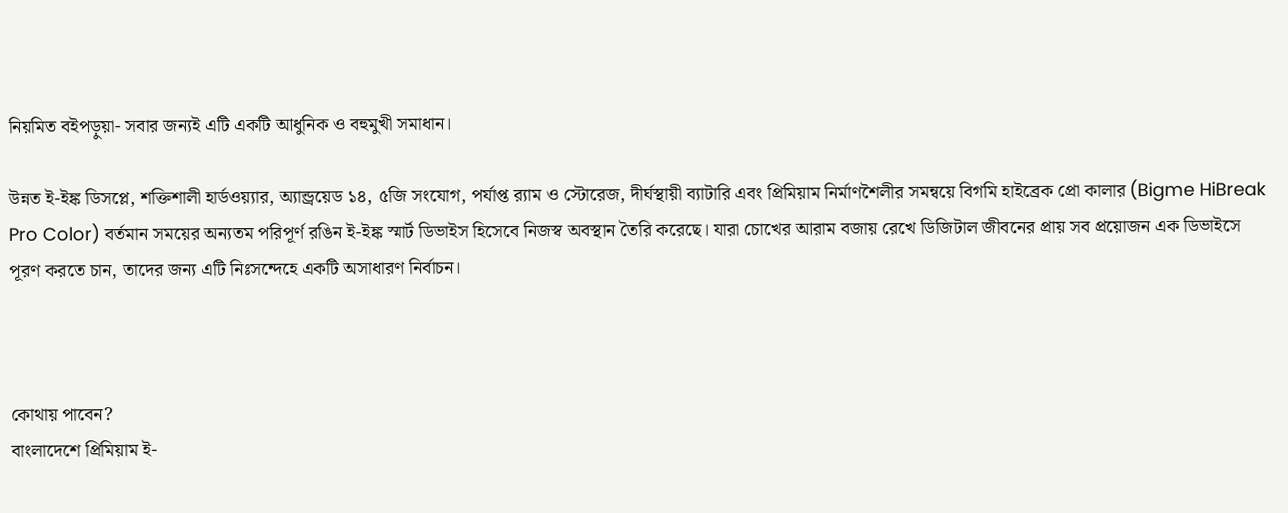নিয়মিত বইপড়ুয়া- সবার জন্যই এটি একটি আধুনিক ও বহুমুখী সমাধান।

উন্নত ই-ইঙ্ক ডিসপ্লে, শক্তিশালী হার্ডওয়্যার, অ্যান্ড্রয়েড ১৪, ৫জি সংযোগ, পর্যাপ্ত র‍্যাম ও স্টোরেজ, দীর্ঘস্থায়ী ব্যাটারি এবং প্রিমিয়াম নির্মাণশৈলীর সমন্বয়ে বিগমি হাইব্রেক প্রো কালার (Bigme HiBreak Pro Color) বর্তমান সময়ের অন্যতম পরিপূর্ণ রঙিন ই-ইঙ্ক স্মার্ট ডিভাইস হিসেবে নিজস্ব অবস্থান তৈরি করেছে। যারা চোখের আরাম বজায় রেখে ডিজিটাল জীবনের প্রায় সব প্রয়োজন এক ডিভাইসে পূরণ করতে চান, তাদের জন্য এটি নিঃসন্দেহে একটি অসাধারণ নির্বাচন।



কোথায় পাবেন?
বাংলাদেশে প্রিমিয়াম ই-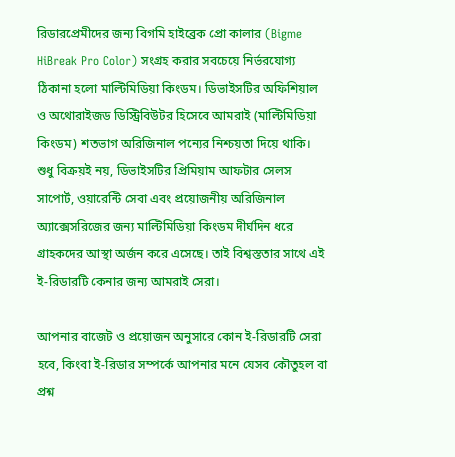রিডারপ্রেমীদের জন্য বিগমি হাইব্রেক প্রো কালার (Bigme HiBreak Pro Color) সংগ্রহ করার সবচেয়ে নির্ভরযোগ্য ঠিকানা হলো মাল্টিমিডিয়া কিংডম। ডিভাইসটির অফিশিয়াল ও অথোরাইজড ডিস্ট্রিবিউটর হিসেবে আমরাই (মাল্টিমিডিয়া কিংডম) শতভাগ অরিজিনাল পন্যের নিশ্চয়তা দিয়ে থাকি। শুধু বিক্রয়ই নয়, ডিভাইসটির প্রিমিয়াম আফটার সেলস সাপোর্ট, ওয়ারেন্টি সেবা এবং প্রয়োজনীয় অরিজিনাল অ্যাক্সেসরিজের জন্য মাল্টিমিডিয়া কিংডম দীর্ঘদিন ধরে গ্রাহকদের আস্থা অর্জন করে এসেছে। তাই বিশ্বস্ততার সাথে এই ই-রিডারটি কেনার জন্য আমরাই সেরা।

আপনার বাজেট ও প্রয়োজন অনুসারে কোন ই-রিডারটি সেরা হবে, কিংবা ই-রিডার সম্পর্কে আপনার মনে যেসব কৌতুহল বা প্রশ্ন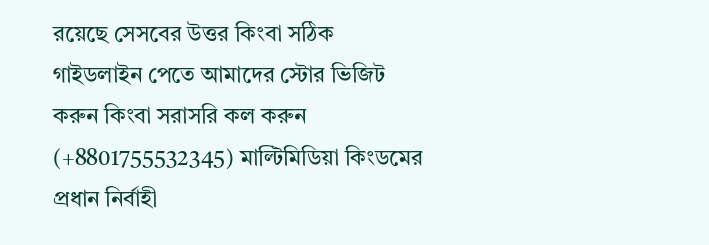রয়েছে সেসবের উত্তর কিংবা সঠিক গাইডলাইন পেতে আমাদের স্টোর ভিজিট করুন কিংবা সরাসরি কল করুন (+8801755532345) মাল্টিমিডিয়া কিংডমের প্রধান নির্বাহী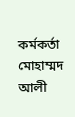কর্মকর্তা মোহাম্মদ আলী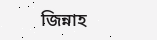জিন্নাহ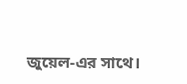জুয়েল-এর সাথে।